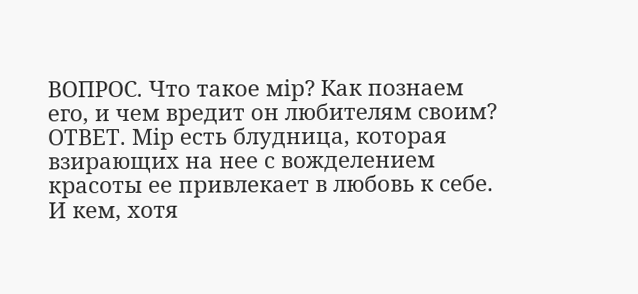ВОПРОС. Что такое мiр? Как познаем его, и чем вредит он любителям своим?
ОТВЕТ. Мiр есть блудница, которая взирающих на нее с вожделением красоты ее привлекает в любовь к себе. И кем, хотя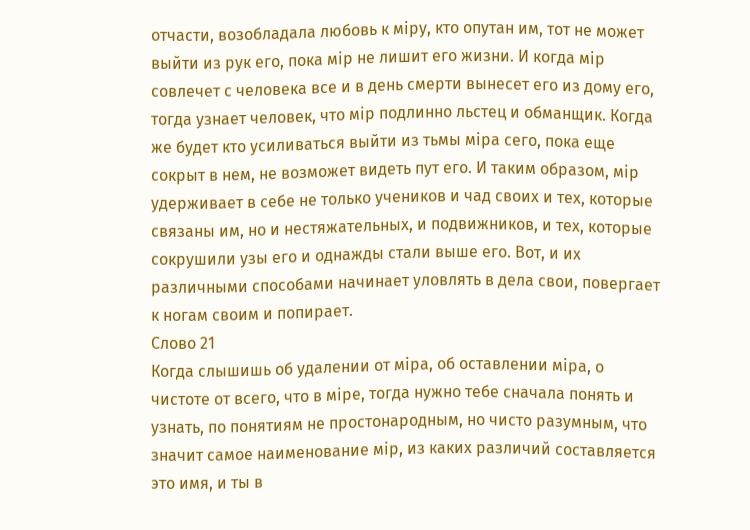отчасти, возобладала любовь к мiру, кто опутан им, тот не может выйти из рук его, пока мiр не лишит его жизни. И когда мiр совлечет с человека все и в день смерти вынесет его из дому его, тогда узнает человек, что мiр подлинно льстец и обманщик. Когда же будет кто усиливаться выйти из тьмы мiра сего, пока еще сокрыт в нем, не возможет видеть пут его. И таким образом, мiр удерживает в себе не только учеников и чад своих и тех, которые связаны им, но и нестяжательных, и подвижников, и тех, которые сокрушили узы его и однажды стали выше его. Вот, и их различными способами начинает уловлять в дела свои, повергает к ногам своим и попирает.
Слово 21
Когда слышишь об удалении от мiра, об оставлении мiра, о чистоте от всего, что в мiре, тогда нужно тебе сначала понять и узнать, по понятиям не простонародным, но чисто разумным, что значит самое наименование мiр, из каких различий составляется это имя, и ты в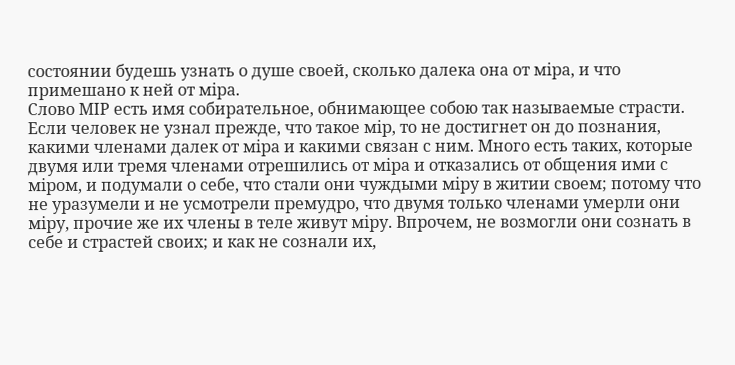состоянии будешь узнать о душе своей, сколько далека она от мiра, и что примешано к ней от мiра.
Слово МIР есть имя собирательное, обнимающее собою так называемые страсти. Если человек не узнал прежде, что такое мiр, то не достигнет он до познания, какими членами далек от мiра и какими связан с ним. Много есть таких, которые двумя или тремя членами отрешились от мiра и отказались от общения ими с мiром, и подумали о себе, что стали они чуждыми мiру в житии своем; потому что не уразумели и не усмотрели премудро, что двумя только членами умерли они мiру, прочие же их члены в теле живут мiру. Впрочем, не возмогли они сознать в себе и страстей своих; и как не сознали их,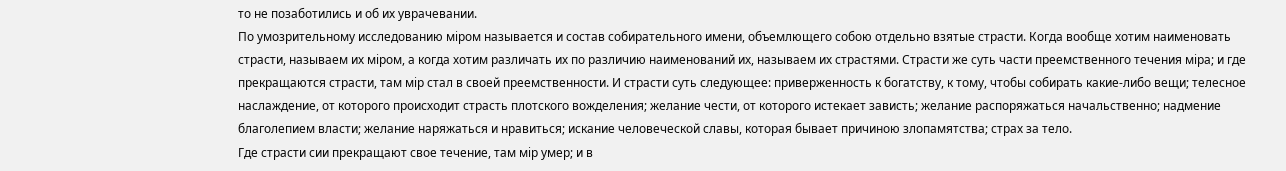то не позаботились и об их уврачевании.
По умозрительному исследованию мiром называется и состав собирательного имени, объемлющего собою отдельно взятые страсти. Когда вообще хотим наименовать страсти, называем их мiром, а когда хотим различать их по различию наименований их, называем их страстями. Страсти же суть части преемственного течения мiра; и где прекращаются страсти, там мiр стал в своей преемственности. И страсти суть следующее: приверженность к богатству, к тому, чтобы собирать какие-либо вещи; телесное наслаждение, от которого происходит страсть плотского вожделения; желание чести, от которого истекает зависть; желание распоряжаться начальственно; надмение благолепием власти; желание наряжаться и нравиться; искание человеческой славы, которая бывает причиною злопамятства; страх за тело.
Где страсти сии прекращают свое течение, там мiр умер; и в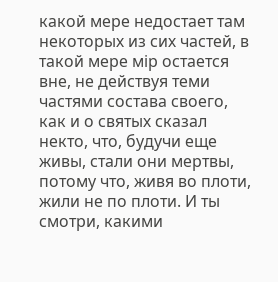какой мере недостает там некоторых из сих частей, в такой мере мiр остается вне, не действуя теми частями состава своего, как и о святых сказал некто, что, будучи еще живы, стали они мертвы, потому что, живя во плоти, жили не по плоти. И ты смотри, какими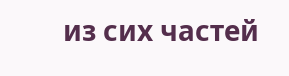из сих частей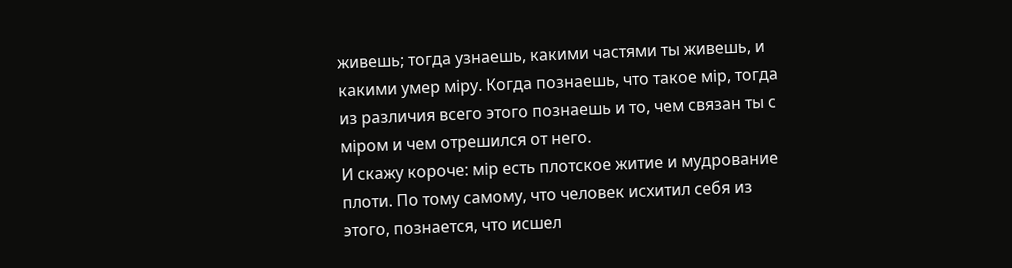живешь; тогда узнаешь, какими частями ты живешь, и какими умер мiру. Когда познаешь, что такое мiр, тогда из различия всего этого познаешь и то, чем связан ты с мiром и чем отрешился от него.
И скажу короче: мiр есть плотское житие и мудрование плоти. По тому самому, что человек исхитил себя из этого, познается, что исшел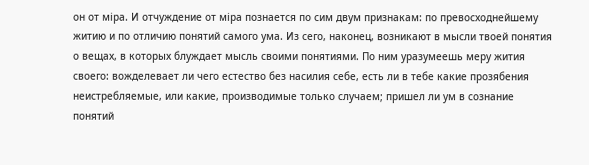он от мiра. И отчуждение от мiра познается по сим двум признакам: по превосходнейшему житию и по отличию понятий самого ума. Из сего, наконец, возникают в мысли твоей понятия о вещах, в которых блуждает мысль своими понятиями. По ним уразумеешь меру жития своего: вожделевает ли чего естество без насилия себе, есть ли в тебе какие прозябения неистребляемые, или какие, производимые только случаем; пришел ли ум в сознание понятий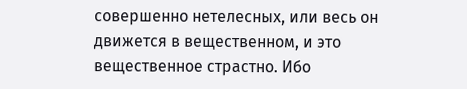совершенно нетелесных, или весь он движется в вещественном, и это вещественное страстно. Ибо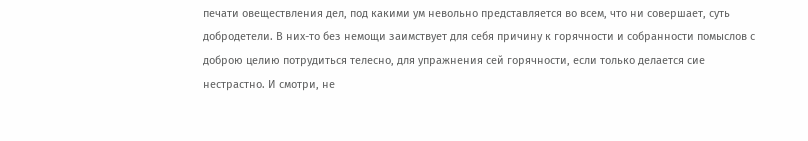печати овеществления дел, под какими ум невольно представляется во всем, что ни совершает, суть добродетели. В них-то без немощи заимствует для себя причину к горячности и собранности помыслов с доброю целию потрудиться телесно, для упражнения сей горячности, если только делается сие нестрастно. И смотри, не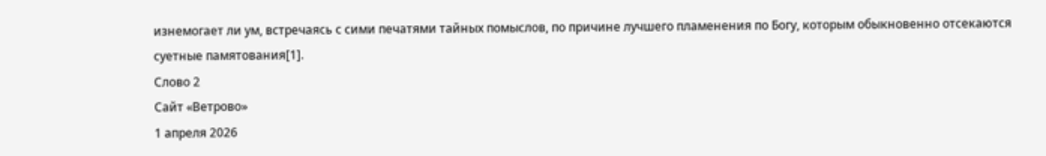изнемогает ли ум, встречаясь с сими печатями тайных помыслов, по причине лучшего пламенения по Богу, которым обыкновенно отсекаются суетные памятования[1].
Слово 2
Сайт «Ветрово»
1 апреля 2026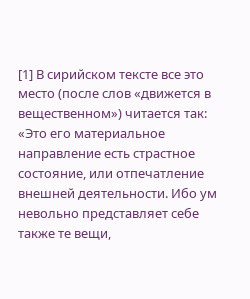[1] В сирийском тексте все это место (после слов «движется в вещественном») читается так: «Это его материальное направление есть страстное состояние, или отпечатление внешней деятельности. Ибо ум невольно представляет себе также те вещи,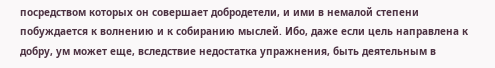посредством которых он совершает добродетели, и ими в немалой степени побуждается к волнению и к собиранию мыслей. Ибо, даже если цель направлена к добру, ум может еще, вследствие недостатка упражнения, быть деятельным в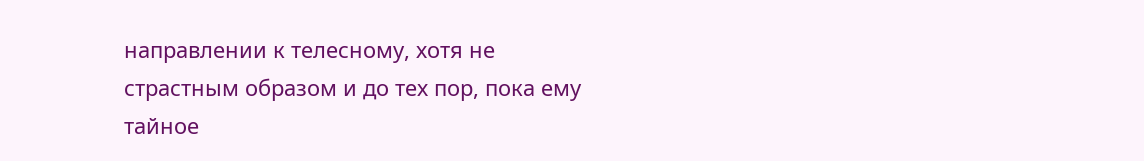направлении к телесному, хотя не страстным образом и до тех пор, пока ему тайное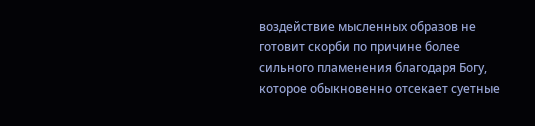воздействие мысленных образов не готовит скорби по причине более сильного пламенения благодаря Богу, которое обыкновенно отсекает суетные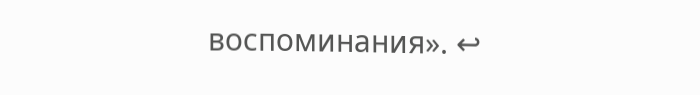воспоминания». ↩